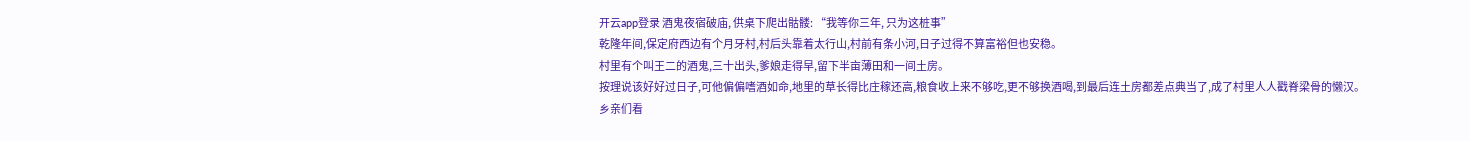开云app登录 酒鬼夜宿破庙, 供桌下爬出骷髅: “我等你三年, 只为这桩事”
乾隆年间,保定府西边有个月牙村,村后头靠着太行山,村前有条小河,日子过得不算富裕但也安稳。
村里有个叫王二的酒鬼,三十出头,爹娘走得早,留下半亩薄田和一间土房。
按理说该好好过日子,可他偏偏嗜酒如命,地里的草长得比庄稼还高,粮食收上来不够吃,更不够换酒喝,到最后连土房都差点典当了,成了村里人人戳脊梁骨的懒汉。
乡亲们看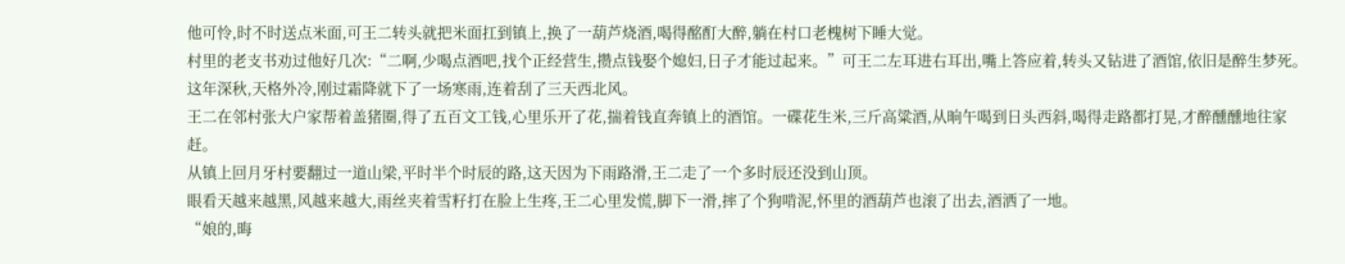他可怜,时不时送点米面,可王二转头就把米面扛到镇上,换了一葫芦烧酒,喝得酩酊大醉,躺在村口老槐树下睡大觉。
村里的老支书劝过他好几次:“二啊,少喝点酒吧,找个正经营生,攒点钱娶个媳妇,日子才能过起来。”可王二左耳进右耳出,嘴上答应着,转头又钻进了酒馆,依旧是醉生梦死。
这年深秋,天格外冷,刚过霜降就下了一场寒雨,连着刮了三天西北风。
王二在邻村张大户家帮着盖猪圈,得了五百文工钱,心里乐开了花,揣着钱直奔镇上的酒馆。一碟花生米,三斤高粱酒,从晌午喝到日头西斜,喝得走路都打晃,才醉醺醺地往家赶。
从镇上回月牙村要翻过一道山梁,平时半个时辰的路,这天因为下雨路滑,王二走了一个多时辰还没到山顶。
眼看天越来越黑,风越来越大,雨丝夹着雪籽打在脸上生疼,王二心里发慌,脚下一滑,摔了个狗啃泥,怀里的酒葫芦也滚了出去,酒洒了一地。
“娘的,晦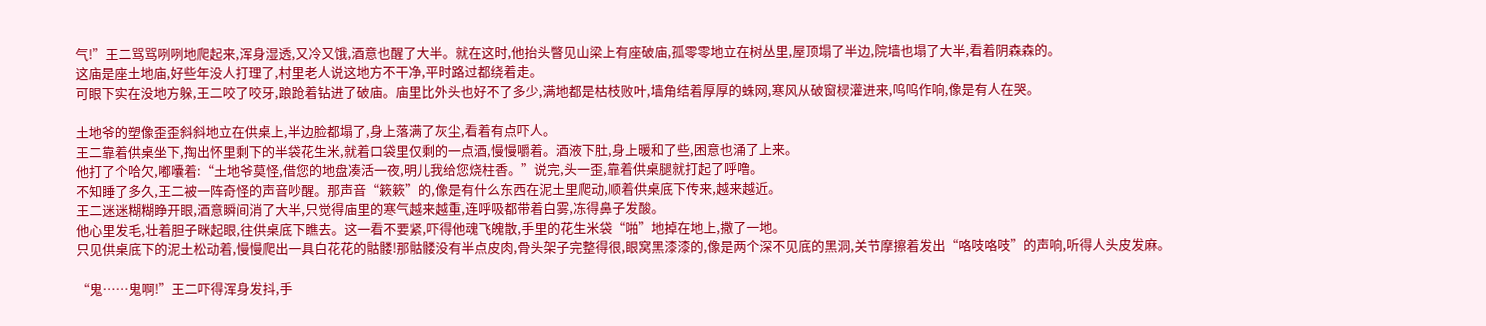气!”王二骂骂咧咧地爬起来,浑身湿透,又冷又饿,酒意也醒了大半。就在这时,他抬头瞥见山梁上有座破庙,孤零零地立在树丛里,屋顶塌了半边,院墙也塌了大半,看着阴森森的。
这庙是座土地庙,好些年没人打理了,村里老人说这地方不干净,平时路过都绕着走。
可眼下实在没地方躲,王二咬了咬牙,踉跄着钻进了破庙。庙里比外头也好不了多少,满地都是枯枝败叶,墙角结着厚厚的蛛网,寒风从破窗棂灌进来,呜呜作响,像是有人在哭。

土地爷的塑像歪歪斜斜地立在供桌上,半边脸都塌了,身上落满了灰尘,看着有点吓人。
王二靠着供桌坐下,掏出怀里剩下的半袋花生米,就着口袋里仅剩的一点酒,慢慢嚼着。酒液下肚,身上暖和了些,困意也涌了上来。
他打了个哈欠,嘟囔着:“土地爷莫怪,借您的地盘凑活一夜,明儿我给您烧柱香。”说完,头一歪,靠着供桌腿就打起了呼噜。
不知睡了多久,王二被一阵奇怪的声音吵醒。那声音“簌簌”的,像是有什么东西在泥土里爬动,顺着供桌底下传来,越来越近。
王二迷迷糊糊睁开眼,酒意瞬间消了大半,只觉得庙里的寒气越来越重,连呼吸都带着白雾,冻得鼻子发酸。
他心里发毛,壮着胆子眯起眼,往供桌底下瞧去。这一看不要紧,吓得他魂飞魄散,手里的花生米袋“啪”地掉在地上,撒了一地。
只见供桌底下的泥土松动着,慢慢爬出一具白花花的骷髅!那骷髅没有半点皮肉,骨头架子完整得很,眼窝黑漆漆的,像是两个深不见底的黑洞,关节摩擦着发出“咯吱咯吱”的声响,听得人头皮发麻。

“鬼……鬼啊!”王二吓得浑身发抖,手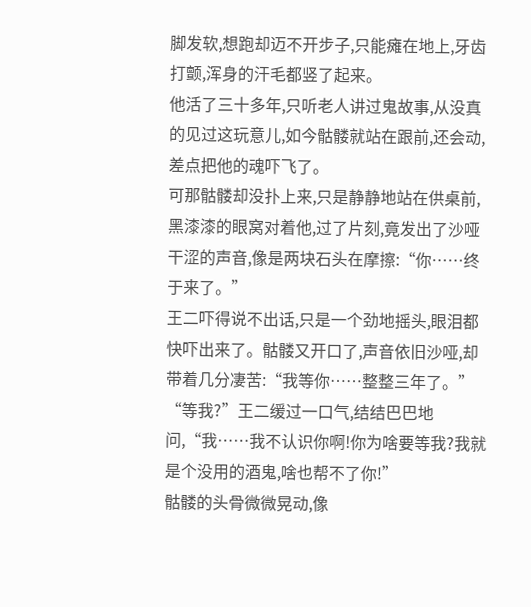脚发软,想跑却迈不开步子,只能瘫在地上,牙齿打颤,浑身的汗毛都竖了起来。
他活了三十多年,只听老人讲过鬼故事,从没真的见过这玩意儿,如今骷髅就站在跟前,还会动,差点把他的魂吓飞了。
可那骷髅却没扑上来,只是静静地站在供桌前,黑漆漆的眼窝对着他,过了片刻,竟发出了沙哑干涩的声音,像是两块石头在摩擦:“你……终于来了。”
王二吓得说不出话,只是一个劲地摇头,眼泪都快吓出来了。骷髅又开口了,声音依旧沙哑,却带着几分凄苦:“我等你……整整三年了。”
“等我?”王二缓过一口气,结结巴巴地问,“我……我不认识你啊!你为啥要等我?我就是个没用的酒鬼,啥也帮不了你!”
骷髅的头骨微微晃动,像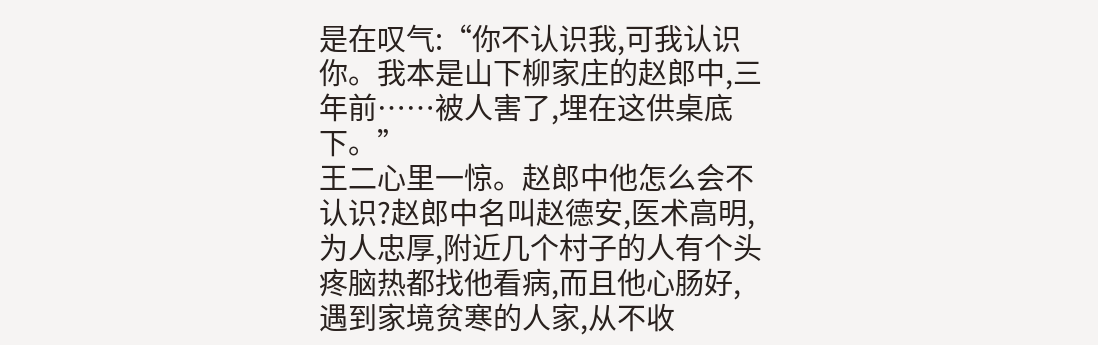是在叹气:“你不认识我,可我认识你。我本是山下柳家庄的赵郎中,三年前……被人害了,埋在这供桌底下。”
王二心里一惊。赵郎中他怎么会不认识?赵郎中名叫赵德安,医术高明,为人忠厚,附近几个村子的人有个头疼脑热都找他看病,而且他心肠好,遇到家境贫寒的人家,从不收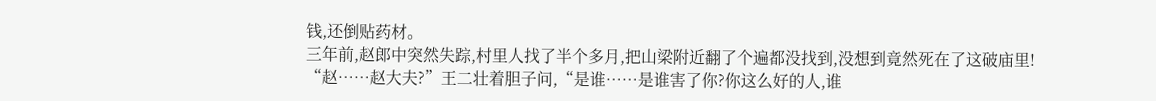钱,还倒贴药材。
三年前,赵郎中突然失踪,村里人找了半个多月,把山梁附近翻了个遍都没找到,没想到竟然死在了这破庙里!
“赵……赵大夫?”王二壮着胆子问,“是谁……是谁害了你?你这么好的人,谁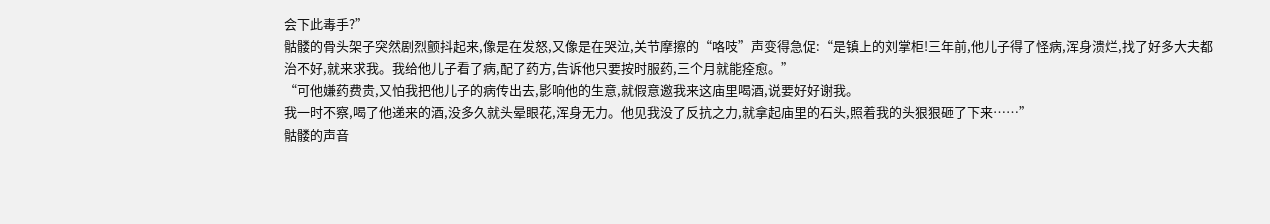会下此毒手?”
骷髅的骨头架子突然剧烈颤抖起来,像是在发怒,又像是在哭泣,关节摩擦的“咯吱”声变得急促:“是镇上的刘掌柜!三年前,他儿子得了怪病,浑身溃烂,找了好多大夫都治不好,就来求我。我给他儿子看了病,配了药方,告诉他只要按时服药,三个月就能痊愈。”
“可他嫌药费贵,又怕我把他儿子的病传出去,影响他的生意,就假意邀我来这庙里喝酒,说要好好谢我。
我一时不察,喝了他递来的酒,没多久就头晕眼花,浑身无力。他见我没了反抗之力,就拿起庙里的石头,照着我的头狠狠砸了下来……”
骷髅的声音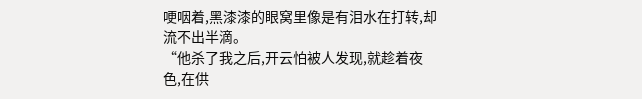哽咽着,黑漆漆的眼窝里像是有泪水在打转,却流不出半滴。
“他杀了我之后,开云怕被人发现,就趁着夜色,在供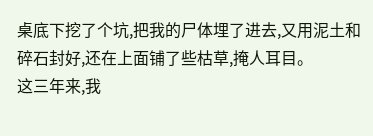桌底下挖了个坑,把我的尸体埋了进去,又用泥土和碎石封好,还在上面铺了些枯草,掩人耳目。
这三年来,我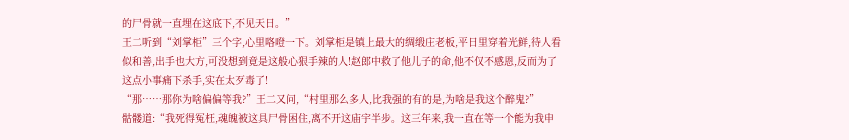的尸骨就一直埋在这底下,不见天日。”
王二听到“刘掌柜”三个字,心里咯噔一下。刘掌柜是镇上最大的绸缎庄老板,平日里穿着光鲜,待人看似和善,出手也大方,可没想到竟是这般心狠手辣的人!赵郎中救了他儿子的命,他不仅不感恩,反而为了这点小事痛下杀手,实在太歹毒了!
“那……那你为啥偏偏等我?”王二又问,“村里那么多人,比我强的有的是,为啥是我这个醉鬼?”
骷髅道:“我死得冤枉,魂魄被这具尸骨困住,离不开这庙宇半步。这三年来,我一直在等一个能为我申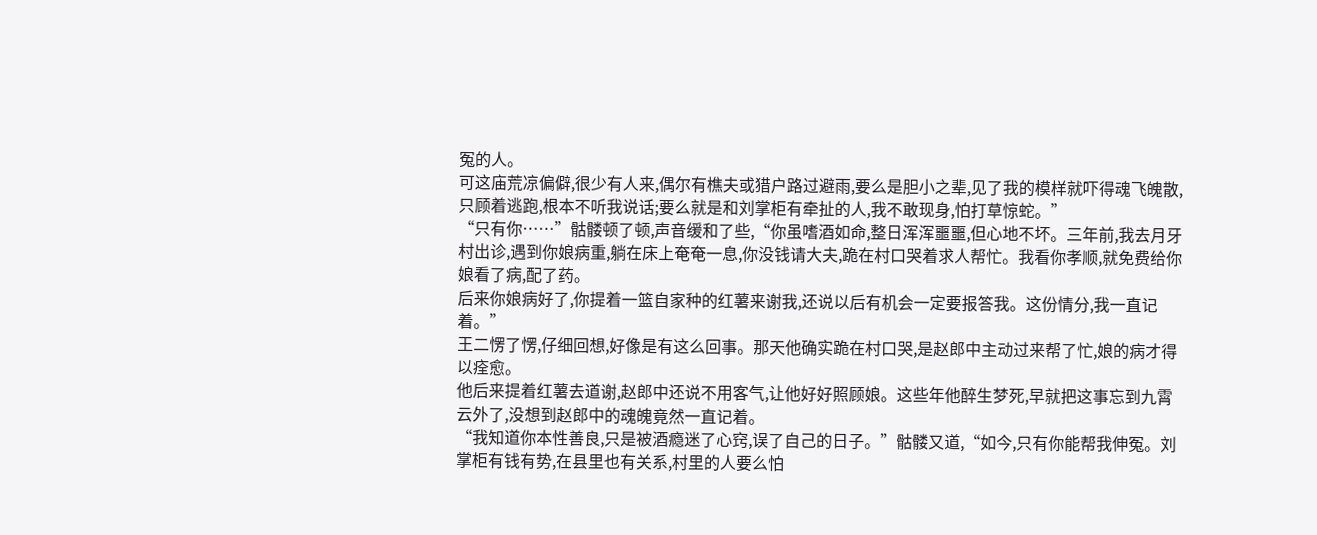冤的人。
可这庙荒凉偏僻,很少有人来,偶尔有樵夫或猎户路过避雨,要么是胆小之辈,见了我的模样就吓得魂飞魄散,只顾着逃跑,根本不听我说话;要么就是和刘掌柜有牵扯的人,我不敢现身,怕打草惊蛇。”
“只有你……”骷髅顿了顿,声音缓和了些,“你虽嗜酒如命,整日浑浑噩噩,但心地不坏。三年前,我去月牙村出诊,遇到你娘病重,躺在床上奄奄一息,你没钱请大夫,跪在村口哭着求人帮忙。我看你孝顺,就免费给你娘看了病,配了药。
后来你娘病好了,你提着一篮自家种的红薯来谢我,还说以后有机会一定要报答我。这份情分,我一直记着。”
王二愣了愣,仔细回想,好像是有这么回事。那天他确实跪在村口哭,是赵郎中主动过来帮了忙,娘的病才得以痊愈。
他后来提着红薯去道谢,赵郎中还说不用客气,让他好好照顾娘。这些年他醉生梦死,早就把这事忘到九霄云外了,没想到赵郎中的魂魄竟然一直记着。
“我知道你本性善良,只是被酒瘾迷了心窍,误了自己的日子。”骷髅又道,“如今,只有你能帮我伸冤。刘掌柜有钱有势,在县里也有关系,村里的人要么怕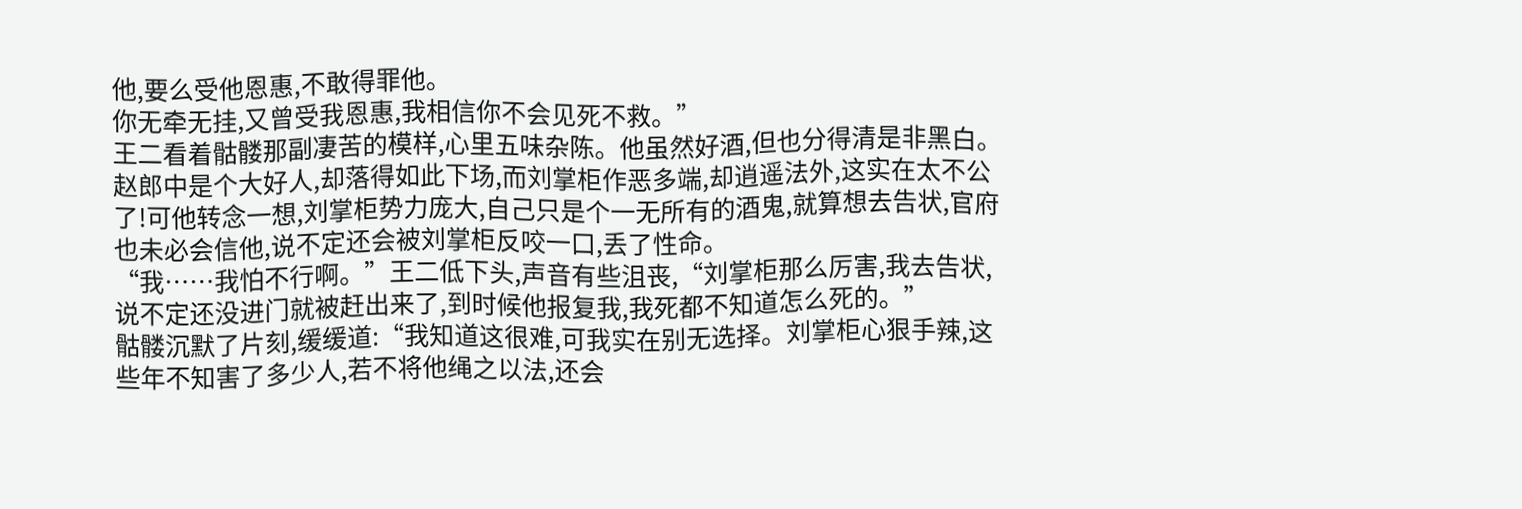他,要么受他恩惠,不敢得罪他。
你无牵无挂,又曾受我恩惠,我相信你不会见死不救。”
王二看着骷髅那副凄苦的模样,心里五味杂陈。他虽然好酒,但也分得清是非黑白。
赵郎中是个大好人,却落得如此下场,而刘掌柜作恶多端,却逍遥法外,这实在太不公了!可他转念一想,刘掌柜势力庞大,自己只是个一无所有的酒鬼,就算想去告状,官府也未必会信他,说不定还会被刘掌柜反咬一口,丢了性命。
“我……我怕不行啊。”王二低下头,声音有些沮丧,“刘掌柜那么厉害,我去告状,说不定还没进门就被赶出来了,到时候他报复我,我死都不知道怎么死的。”
骷髅沉默了片刻,缓缓道:“我知道这很难,可我实在别无选择。刘掌柜心狠手辣,这些年不知害了多少人,若不将他绳之以法,还会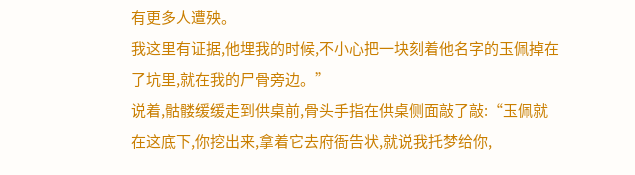有更多人遭殃。
我这里有证据,他埋我的时候,不小心把一块刻着他名字的玉佩掉在了坑里,就在我的尸骨旁边。”
说着,骷髅缓缓走到供桌前,骨头手指在供桌侧面敲了敲:“玉佩就在这底下,你挖出来,拿着它去府衙告状,就说我托梦给你,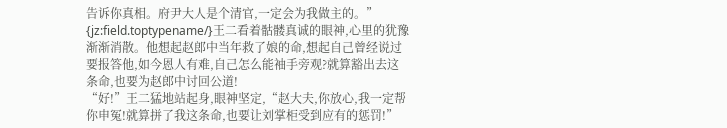告诉你真相。府尹大人是个清官,一定会为我做主的。”
{jz:field.toptypename/}王二看着骷髅真诚的眼神,心里的犹豫渐渐消散。他想起赵郎中当年救了娘的命,想起自己曾经说过要报答他,如今恩人有难,自己怎么能袖手旁观?就算豁出去这条命,也要为赵郎中讨回公道!
“好!”王二猛地站起身,眼神坚定,“赵大夫,你放心,我一定帮你申冤!就算拼了我这条命,也要让刘掌柜受到应有的惩罚!”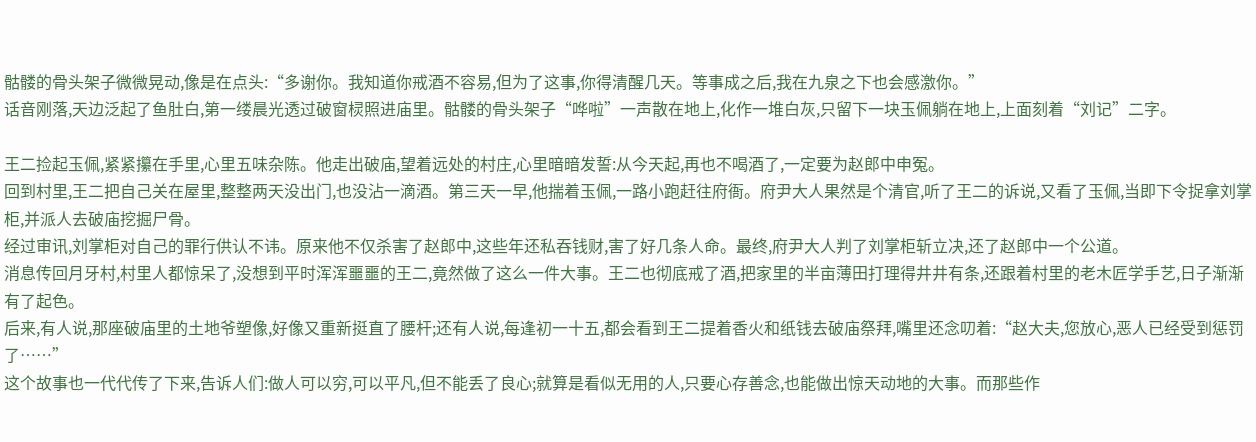骷髅的骨头架子微微晃动,像是在点头:“多谢你。我知道你戒酒不容易,但为了这事,你得清醒几天。等事成之后,我在九泉之下也会感激你。”
话音刚落,天边泛起了鱼肚白,第一缕晨光透过破窗棂照进庙里。骷髅的骨头架子“哗啦”一声散在地上,化作一堆白灰,只留下一块玉佩躺在地上,上面刻着“刘记”二字。

王二捡起玉佩,紧紧攥在手里,心里五味杂陈。他走出破庙,望着远处的村庄,心里暗暗发誓:从今天起,再也不喝酒了,一定要为赵郎中申冤。
回到村里,王二把自己关在屋里,整整两天没出门,也没沾一滴酒。第三天一早,他揣着玉佩,一路小跑赶往府衙。府尹大人果然是个清官,听了王二的诉说,又看了玉佩,当即下令捉拿刘掌柜,并派人去破庙挖掘尸骨。
经过审讯,刘掌柜对自己的罪行供认不讳。原来他不仅杀害了赵郎中,这些年还私吞钱财,害了好几条人命。最终,府尹大人判了刘掌柜斩立决,还了赵郎中一个公道。
消息传回月牙村,村里人都惊呆了,没想到平时浑浑噩噩的王二,竟然做了这么一件大事。王二也彻底戒了酒,把家里的半亩薄田打理得井井有条,还跟着村里的老木匠学手艺,日子渐渐有了起色。
后来,有人说,那座破庙里的土地爷塑像,好像又重新挺直了腰杆;还有人说,每逢初一十五,都会看到王二提着香火和纸钱去破庙祭拜,嘴里还念叨着:“赵大夫,您放心,恶人已经受到惩罚了……”
这个故事也一代代传了下来,告诉人们:做人可以穷,可以平凡,但不能丢了良心;就算是看似无用的人,只要心存善念,也能做出惊天动地的大事。而那些作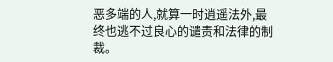恶多端的人,就算一时逍遥法外,最终也逃不过良心的谴责和法律的制裁。